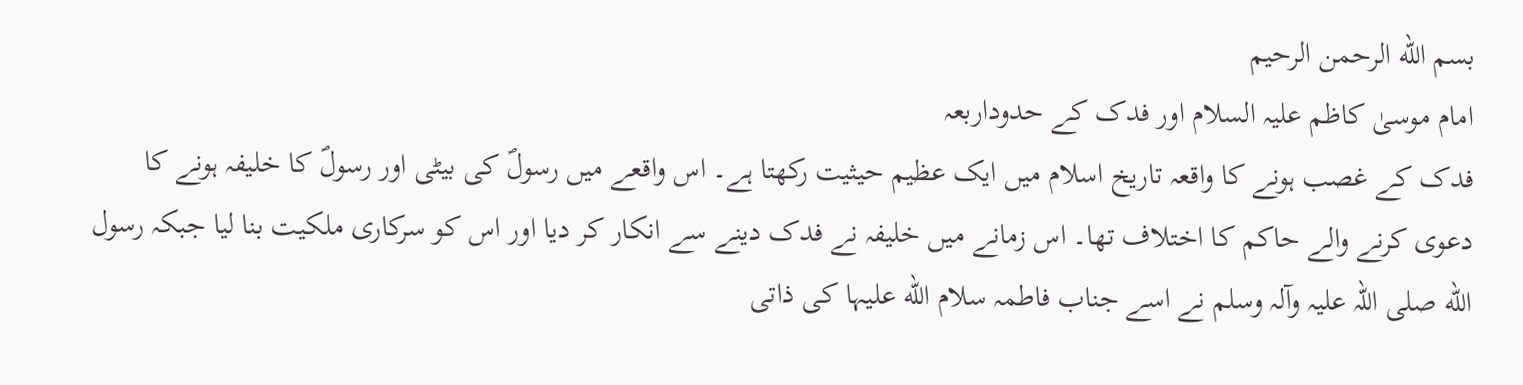بسم الله الرحمن الرحيم
امام موسیٰ کاظم علیہ السلام اور فدک کے حدوداربعہ
فدک کے غصب ہونے کا واقعہ تاریخ اسلام میں ایک عظیم حیثیت رکھتا ہے۔ اس واقعے میں رسولؐ کی بیٹی اور رسولؐ کا خلیفہ ہونے کا دعوی کرنے والے حاکم کا اختلاف تھا۔ اس زمانے میں خلیفہ نے فدک دینے سے انکار کر دیا اور اس کو سرکاری ملکیت بنا لیا جبکہ رسول الله صلی اللہ علیہ وآلہ وسلم نے اسے جناب فاطمہ سلام الله علیہا کی ذاتی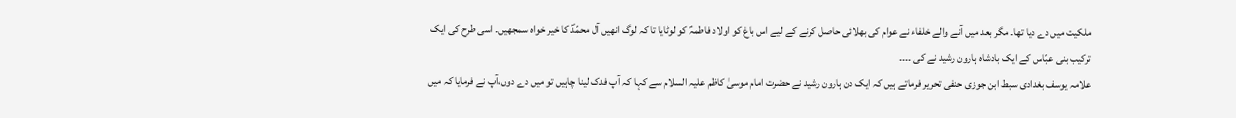ملکیت میں دے دیا تھا۔ مگر بعد میں آنے والے خلفاء نے عوام کی بھلائی حاصل کرنے کے لیے اس باغ کو اولاد فاطمہؑ کو لوٹایا تا کہ لوگ انھیں آل محمّدؐ کا خیر خواہ سمجھیں۔ اسی طرح کی ایک ترکیب بنی عبّاس کے ایک بادشاہ ہارون رشید نے کی ۔۔۔۔
علامہ یوسف بغدادی سبط ابن جوزی حنفی تحریر فرماتے ہیں کہ ایک دن ہارون رشید نے حضرت امام موسیٰ کاظم علیہ السلام سے کہا کہ آپ فدک لینا چاہیں تو میں دے دوں،آپ نے فرمایا کہ میں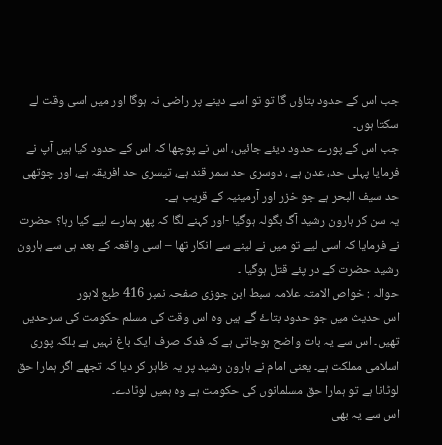جب اس کے حدود بتاؤں گا تو تو اسے دینے پر راضی نہ ہوگا اور میں اسی وقت لے سکتا ہوں۔
جب اس کے پورے حدود دیئے جائیں، اس نے پوچھا کہ اس کے حدود کیا ہیں آپ نے فرمایا پہلی حد، عدن ہے ، دوسری حد سمر قند ہے، تیسری حد افریقہ ہے، اور چوتهی حد سیف البحر ہے جو خزر اور آرمینیہ کے قریب ہے۔
یہ سن کر ہارون رشید آگ بگولہ ہوگیا -اور کہنے لگا کہ پهر ہمارے لیے کیا رہا؟ حضرت نے فرمایا کہ اسی لیے تو میں نے لینے سے انکار تها – اسی واقعہ کے بعد ہی سے ہارون رشید حضرت کے در پئے قتل ہوگیا ۔
حوالہ : خواص الامتہ علامہ سبط ابن جوزی صفحہ نمبر 416 طبع لاہور
اس حدیث میں جو حدود بتاۓ گے ہیں وہ اس وقت کی مسلم حکومت کی سرحدیں تھیں۔ اس سے یہ بات واضح ہوجاتی ہے کہ فدک صرف ایک باغ نہیں ہے بلکہ پوری اسلامی مملکت ہے۔ یعنی امام نے ہارون رشید پر یہ ظاہر کر دیا کہ تجھے اگر ہمارا حق لوٹانا ہے تو ہمارا حق مسلمانوں کی حکومت ہے وہ ہمیں لوٹادے۔
اس سے یہ بھی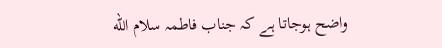واضح ہوجاتا ہے کہ جناب فاطمہ سلام الله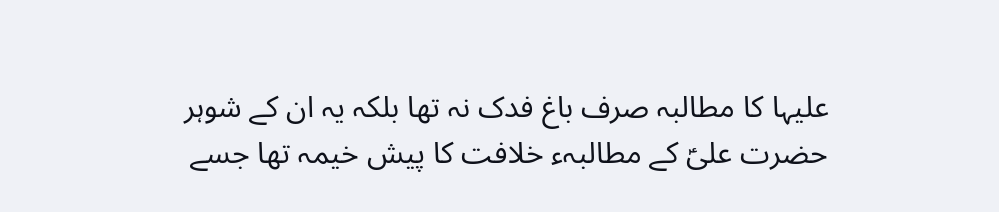علیہا کا مطالبہ صرف باغ فدک نہ تھا بلکہ یہ ان کے شوہر حضرت علیؑ کے مطالبہء خلافت کا پیش خیمہ تھا جسے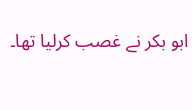ابو بکر نے غصب کرلیا تھا۔